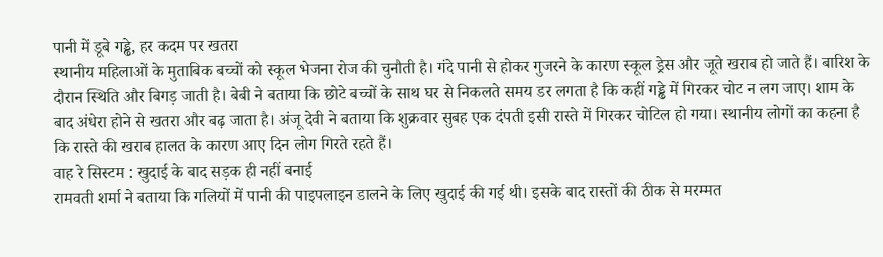पानी में डूबे गड्ढे, हर कदम पर खतरा
स्थानीय महिलाओं के मुताबिक बच्चों को स्कूल भेजना रोज की चुनौती है। गंदे पानी से होकर गुजरने के कारण स्कूल ड्रेस और जूते खराब हो जाते हैं। बारिश के दौरान स्थिति और बिगड़ जाती है। बेबी ने बताया कि छोटे बच्चों के साथ घर से निकलते समय डर लगता है कि कहीं गड्ढे में गिरकर चोट न लग जाए। शाम के बाद अंधेरा होने से खतरा और बढ़ जाता है। अंजू देवी ने बताया कि शुक्रवार सुबह एक दंपती इसी रास्ते में गिरकर चोटिल हो गया। स्थानीय लोगों का कहना है कि रास्ते की खराब हालत के कारण आए दिन लोग गिरते रहते हैं।
वाह रे सिस्टम : खुदाई के बाद सड़क ही नहीं बनाई
रामवती शर्मा ने बताया कि गलियों में पानी की पाइपलाइन डालने के लिए खुदाई की गई थी। इसके बाद रास्तों की ठीक से मरम्मत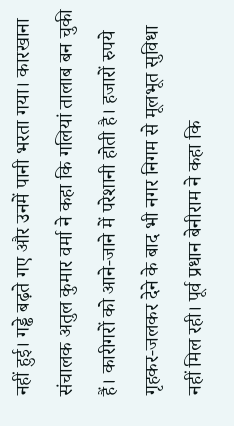नहीं हुई। गड्ढे बढ़ते गए और उनमें पानी भरता गया। कारखाना संचालक अतुल कुमार वर्मा ने कहा कि गलियां तालाब बन चुकी हैं। कारीगरों को आने-जाने में परेशानी होती है। हजारों रुपये गृहकर-जलकर देने के बाद भी नगर निगम से मूलभूत सुविधा नहीं मिल रही। पूर्व प्रधान बेनीराम ने कहा कि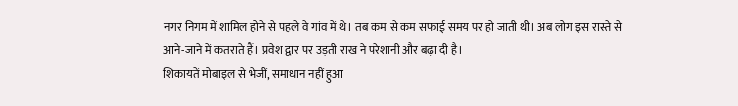नगर निगम में शामिल होने से पहले वे गांव में थे। तब कम से कम सफाई समय पर हो जाती थी। अब लोग इस रास्ते से आने-जाने में कतराते हैं। प्रवेश द्वार पर उड़ती राख ने परेशानी और बढ़ा दी है।
शिकायतें मोबाइल से भेजीं, समाधान नहीं हुआ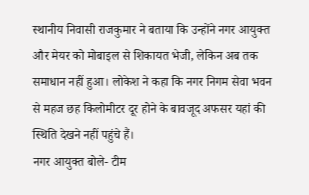स्थानीय निवासी राजकुमार ने बताया कि उन्होंने नगर आयुक्त और मेयर को मोबाइल से शिकायत भेजी, लेकिन अब तक समाधान नहीं हुआ। लोकेश ने कहा कि नगर निगम सेवा भवन से महज छह किलोमीटर दूर होने के बावजूद अफसर यहां की स्थिति देखने नहीं पहुंचे हैं।
नगर आयुक्त बोले- टीम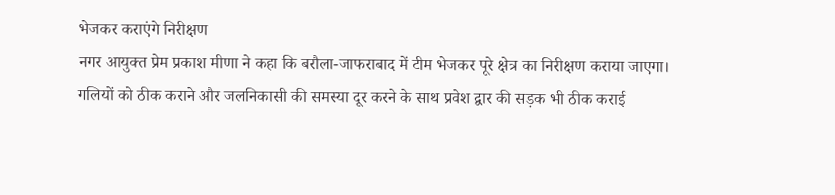भेजकर कराएंगे निरीक्षण
नगर आयुक्त प्रेम प्रकाश मीणा ने कहा कि बरौला-जाफराबाद में टीम भेजकर पूरे क्षेत्र का निरीक्षण कराया जाएगा। गलियों को ठीक कराने और जलनिकासी की समस्या दूर करने के साथ प्रवेश द्वार की सड़क भी ठीक कराई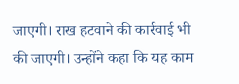जाएगी। राख हटवाने की कार्रवाई भी की जाएगी। उन्होंने कहा कि यह काम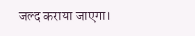जल्द कराया जाएगा।